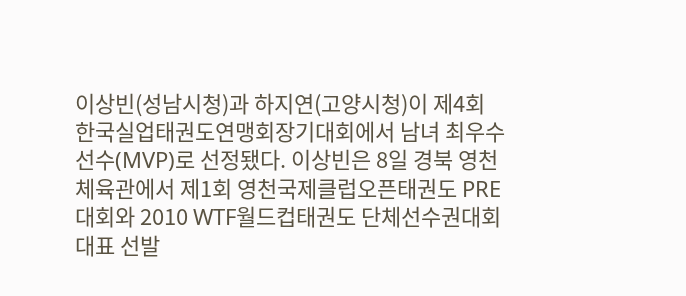이상빈(성남시청)과 하지연(고양시청)이 제4회 한국실업태권도연맹회장기대회에서 남녀 최우수선수(MVP)로 선정됐다. 이상빈은 8일 경북 영천체육관에서 제1회 영천국제클럽오픈태권도 PRE대회와 2010 WTF월드컵태권도 단체선수권대회 대표 선발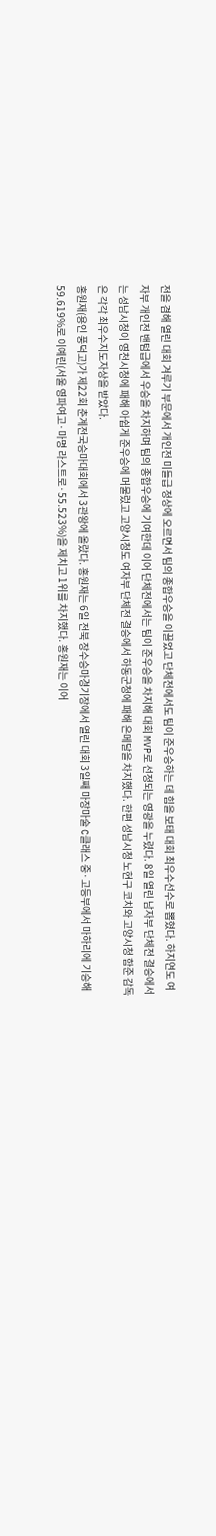전을 겸해 열린 대회 겨루기 부문에서 개인전 미들급 정상에 오르면서 팀의 종합우승을 이끌었고 단체전에서도 팀이 준우승하는 데 힘을 보태 대회 최우수선수로 뽑혔다. 하지연도 여자부 개인전 밴텀급에서 우승을 차지하며 팀의 종합우승에 기여한데 이어 단체전에서는 팀이 준우승을 차지해 대회 MVP로 선정되는 영광을 누렸다. 8일 열린 남자부 단체전 결승에서는 성남시청이 영천시청에 패해 아쉽게 준우승에 머물렀고 고양시청도 여자부 단체전 결승에서 하동군청에 패해 은메달을 차지했다. 한편 성남시청 노현구 코치와 고양시청 함준 감독은 각각 최우수지도자상을 받았다.
홍원재(용인 풍덕고)가 제22회 춘계전국승마대회에서 3관왕에 올랐다. 홍원재는 6일 전북 장수승마경기장에서 열린 대회 3일째 마장마술 C클래스 중·고등부에서 마하리에 기승해 59.619%로 이예린(서울 영파여고·마명 라스트로·55.523%)을 제치고 1위를 차지했다. 홍원재는 이어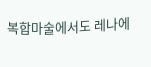복합마술에서도 레나에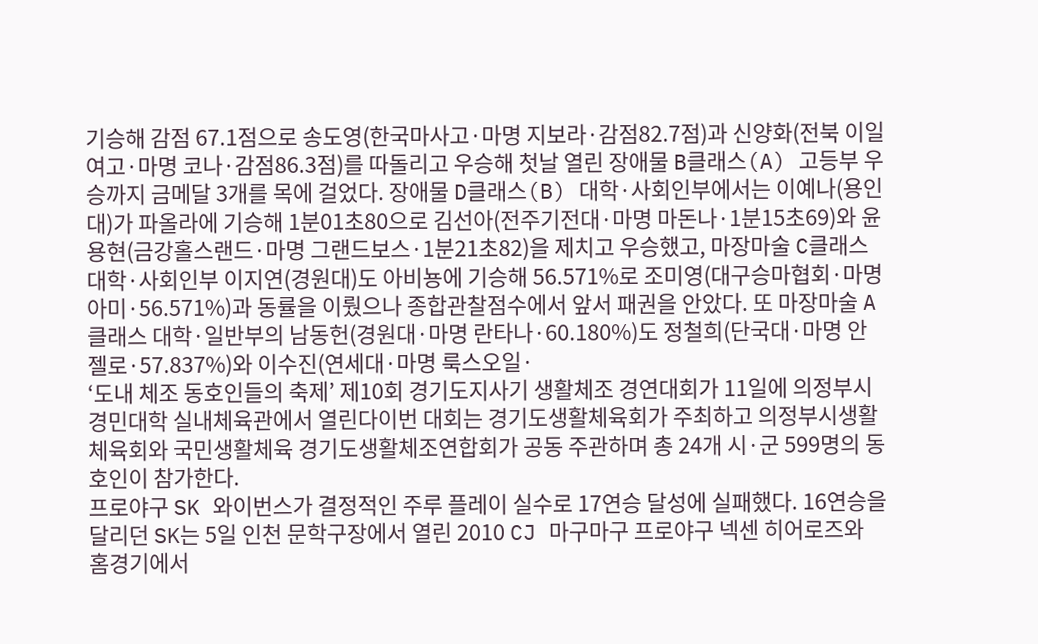기승해 감점 67.1점으로 송도영(한국마사고·마명 지보라·감점82.7점)과 신양화(전북 이일여고·마명 코나·감점86.3점)를 따돌리고 우승해 첫날 열린 장애물 B클래스(A) 고등부 우승까지 금메달 3개를 목에 걸었다. 장애물 D클래스(B) 대학·사회인부에서는 이예나(용인대)가 파올라에 기승해 1분01초80으로 김선아(전주기전대·마명 마돈나·1분15초69)와 윤용현(금강홀스랜드·마명 그랜드보스·1분21초82)을 제치고 우승했고, 마장마술 C클래스 대학·사회인부 이지연(경원대)도 아비뇽에 기승해 56.571%로 조미영(대구승마협회·마명 아미·56.571%)과 동률을 이뤘으나 종합관찰점수에서 앞서 패권을 안았다. 또 마장마술 A클래스 대학·일반부의 남동헌(경원대·마명 란타나·60.180%)도 정철희(단국대·마명 안젤로·57.837%)와 이수진(연세대·마명 룩스오일·
‘도내 체조 동호인들의 축제’ 제10회 경기도지사기 생활체조 경연대회가 11일에 의정부시 경민대학 실내체육관에서 열린다이번 대회는 경기도생활체육회가 주최하고 의정부시생활체육회와 국민생활체육 경기도생활체조연합회가 공동 주관하며 총 24개 시·군 599명의 동호인이 참가한다.
프로야구 SK 와이번스가 결정적인 주루 플레이 실수로 17연승 달성에 실패했다. 16연승을 달리던 SK는 5일 인천 문학구장에서 열린 2010 CJ 마구마구 프로야구 넥센 히어로즈와 홈경기에서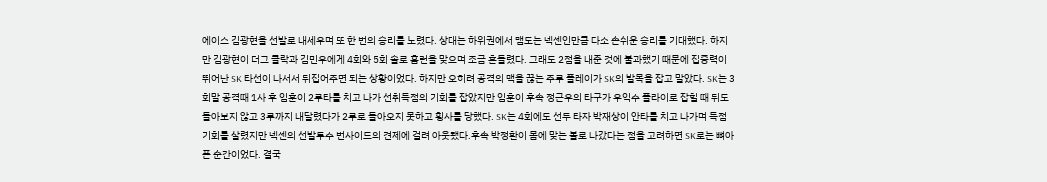에이스 김광현을 선발로 내세우며 또 한 번의 승리를 노렸다. 상대는 하위권에서 맴도는 넥센인만큼 다소 손쉬운 승리를 기대했다. 하지만 김광현이 더그 클락과 김민우에게 4회와 5회 솔로 홈런을 맞으며 조금 흔들렸다. 그래도 2점을 내준 것에 불과했기 때문에 집중력이 뛰어난 SK 타선이 나서서 뒤집어주면 되는 상황이었다. 하지만 오히려 공격의 맥을 끊는 주루 플레이가 SK의 발목을 잡고 말았다. SK는 3회말 공격때 1사 후 임훈이 2루타를 치고 나가 선취득점의 기회를 잡았지만 임훈이 후속 정근우의 타구가 우익수 플라이로 잡힐 때 뒤도 돌아보지 않고 3루까지 내달렸다가 2루로 돌아오지 못하고 횡사를 당했다. SK는 4회에도 선두 타자 박재상이 안타를 치고 나가며 득점 기회를 살렸지만 넥센의 선발투수 번사이드의 견제에 걸려 아웃됐다.후속 박정환이 몸에 맞는 볼로 나갔다는 점을 고려하면 SK로는 뼈아픈 순간이었다. 결국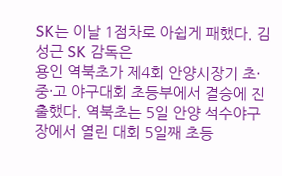SK는 이날 1점차로 아쉽게 패했다. 김성근 SK 감독은
용인 역북초가 제4회 안양시장기 초·중·고 야구대회 초등부에서 결승에 진출했다. 역북초는 5일 안양 석수야구장에서 열린 대회 5일째 초등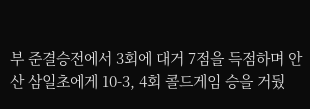부 준결승전에서 3회에 대거 7점을 득점하며 안산 삼일초에게 10-3, 4회 콜드게임 승을 거뒀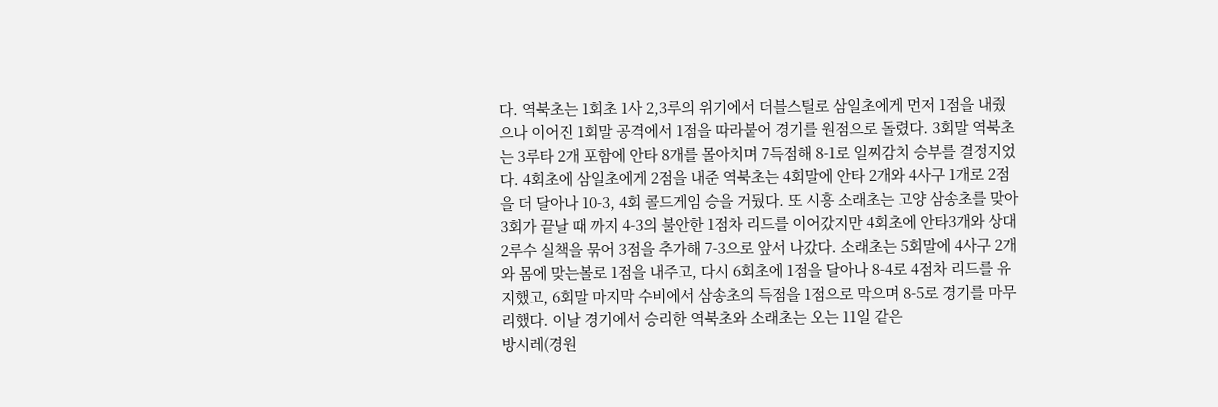다. 역북초는 1회초 1사 2,3루의 위기에서 더블스틸로 삼일초에게 먼저 1점을 내줬으나 이어진 1회말 공격에서 1점을 따라붙어 경기를 원점으로 돌렸다. 3회말 역북초는 3루타 2개 포함에 안타 8개를 몰아치며 7득점해 8-1로 일찌감치 승부를 결정지었다. 4회초에 삼일초에게 2점을 내준 역북초는 4회말에 안타 2개와 4사구 1개로 2점을 더 달아나 10-3, 4회 콜드게임 승을 거뒀다. 또 시흥 소래초는 고양 삼송초를 맞아 3회가 끝날 때 까지 4-3의 불안한 1점차 리드를 이어갔지만 4회초에 안타3개와 상대 2루수 실책을 묶어 3점을 추가해 7-3으로 앞서 나갔다. 소래초는 5회말에 4사구 2개와 몸에 맞는볼로 1점을 내주고, 다시 6회초에 1점을 달아나 8-4로 4점차 리드를 유지했고, 6회말 마지막 수비에서 삼송초의 득점을 1점으로 막으며 8-5로 경기를 마무리했다. 이날 경기에서 승리한 역북초와 소래초는 오는 11일 같은
방시레(경원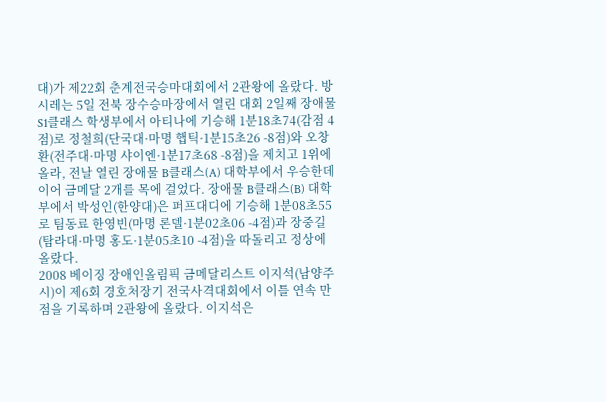대)가 제22회 춘계전국승마대회에서 2관왕에 올랐다. 방시레는 5일 전북 장수승마장에서 열린 대회 2일째 장애물 S1클래스 학생부에서 아티나에 기승해 1분18초74(감점 4점)로 정철희(단국대·마명 햅틱·1분15초26 -8점)와 오창환(전주대·마명 샤이엔·1분17초68 -8점)을 제치고 1위에 올라, 전날 열린 장애물 B클래스(A) 대학부에서 우승한데 이어 금메달 2개를 목에 걸었다. 장애물 B클래스(B) 대학부에서 박성인(한양대)은 퍼프대디에 기승해 1분08초55로 팀동료 한영빈(마명 론델·1분02초06 -4점)과 장중길(탐라대·마명 홍도·1분05초10 -4점)을 따돌리고 정상에 올랐다.
2008 베이징 장애인올림픽 금메달리스트 이지석(남양주시)이 제6회 경호처장기 전국사격대회에서 이틀 연속 만점을 기록하며 2관왕에 올랐다. 이지석은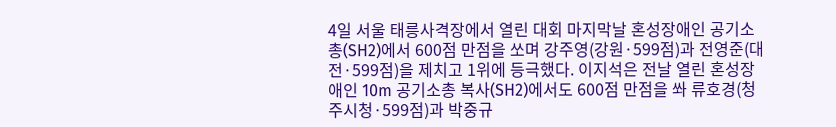4일 서울 태릉사격장에서 열린 대회 마지막날 혼성장애인 공기소총(SH2)에서 600점 만점을 쏘며 강주영(강원·599점)과 전영준(대전·599점)을 제치고 1위에 등극했다. 이지석은 전날 열린 혼성장애인 10m 공기소총 복사(SH2)에서도 600점 만점을 쏴 류호경(청주시청·599점)과 박중규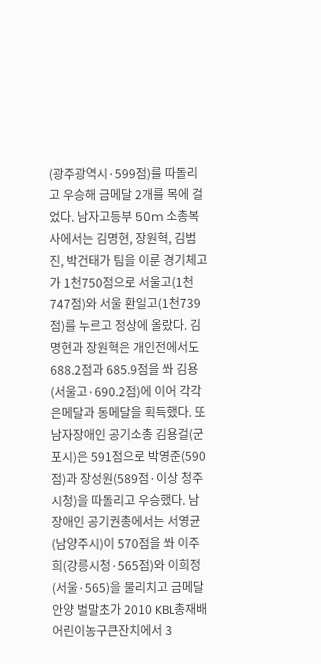(광주광역시·599점)를 따돌리고 우승해 금메달 2개를 목에 걸었다. 남자고등부 50m 소총복사에서는 김명현, 장원혁, 김범진, 박건태가 팀을 이룬 경기체고가 1천750점으로 서울고(1천747점)와 서울 환일고(1천739점)를 누르고 정상에 올랐다. 김명현과 장원혁은 개인전에서도 688.2점과 685.9점을 쏴 김용(서울고·690.2점)에 이어 각각 은메달과 동메달을 획득했다. 또 남자장애인 공기소총 김용걸(군포시)은 591점으로 박영준(590점)과 장성원(589점·이상 청주시청)을 따돌리고 우승했다. 남장애인 공기권총에서는 서영균(남양주시)이 570점을 쏴 이주희(강릉시청·565점)와 이희정(서울·565)을 물리치고 금메달
안양 벌말초가 2010 KBL총재배 어린이농구큰잔치에서 3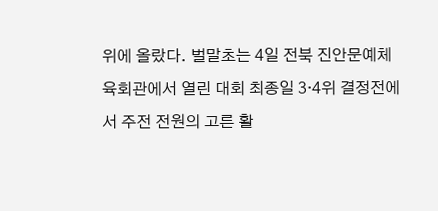위에 올랐다. 벌말초는 4일 전북 진안문예체육회관에서 열린 대회 최종일 3·4위 결정전에서 주전 전원의 고른 활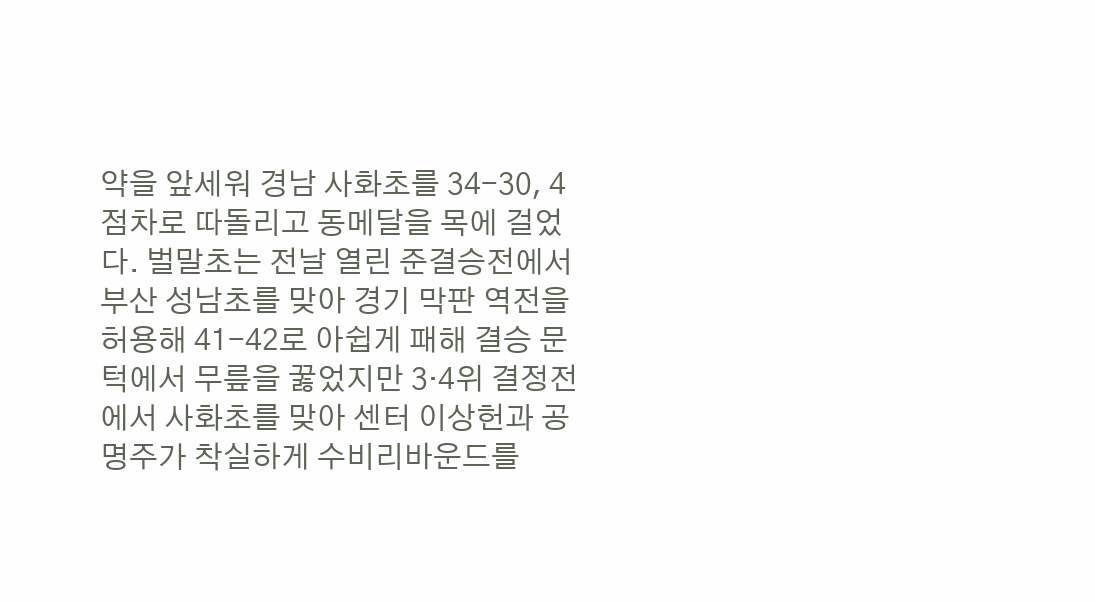약을 앞세워 경남 사화초를 34-30, 4점차로 따돌리고 동메달을 목에 걸었다. 벌말초는 전날 열린 준결승전에서 부산 성남초를 맞아 경기 막판 역전을 허용해 41-42로 아쉽게 패해 결승 문턱에서 무릎을 꿇었지만 3·4위 결정전에서 사화초를 맞아 센터 이상헌과 공명주가 착실하게 수비리바운드를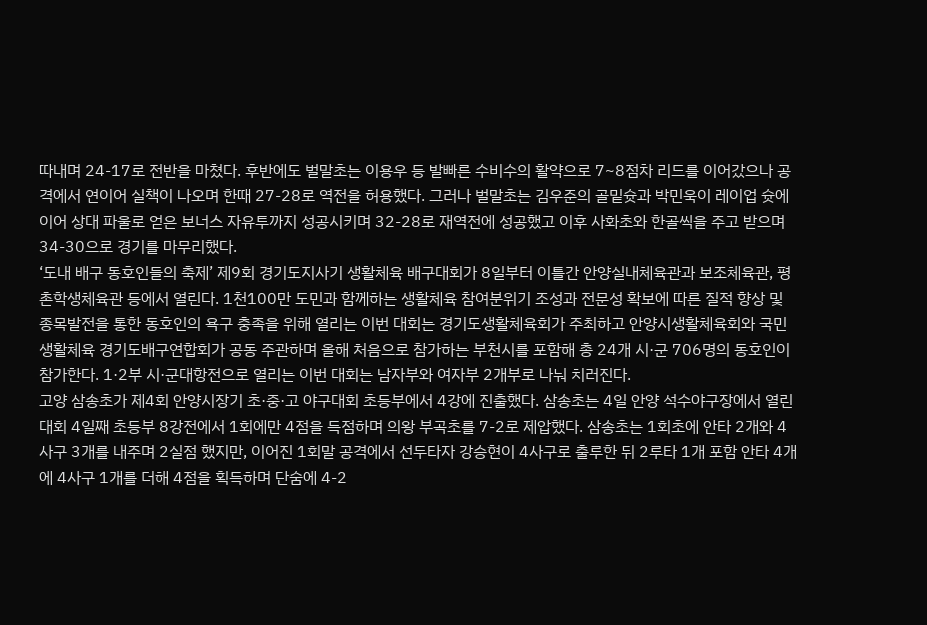따내며 24-17로 전반을 마쳤다. 후반에도 벌말초는 이용우 등 발빠른 수비수의 활약으로 7~8점차 리드를 이어갔으나 공격에서 연이어 실책이 나오며 한때 27-28로 역전을 허용했다. 그러나 벌말초는 김우준의 골밑슛과 박민욱이 레이업 슛에 이어 상대 파울로 얻은 보너스 자유투까지 성공시키며 32-28로 재역전에 성공했고 이후 사화초와 한골씩을 주고 받으며 34-30으로 경기를 마무리했다.
‘도내 배구 동호인들의 축제’ 제9회 경기도지사기 생활체육 배구대회가 8일부터 이틀간 안양실내체육관과 보조체육관, 평촌학생체육관 등에서 열린다. 1천100만 도민과 함께하는 생활체육 참여분위기 조성과 전문성 확보에 따른 질적 향상 및 종목발전을 통한 동호인의 욕구 충족을 위해 열리는 이번 대회는 경기도생활체육회가 주최하고 안양시생활체육회와 국민생활체육 경기도배구연합회가 공동 주관하며 올해 처음으로 참가하는 부천시를 포함해 총 24개 시·군 706명의 동호인이 참가한다. 1·2부 시·군대항전으로 열리는 이번 대회는 남자부와 여자부 2개부로 나눠 치러진다.
고양 삼송초가 제4회 안양시장기 초·중·고 야구대회 초등부에서 4강에 진출했다. 삼송초는 4일 안양 석수야구장에서 열린 대회 4일째 초등부 8강전에서 1회에만 4점을 득점하며 의왕 부곡초를 7-2로 제압했다. 삼송초는 1회초에 안타 2개와 4사구 3개를 내주며 2실점 했지만, 이어진 1회말 공격에서 선두타자 강승현이 4사구로 출루한 뒤 2루타 1개 포함 안타 4개에 4사구 1개를 더해 4점을 획득하며 단숨에 4-2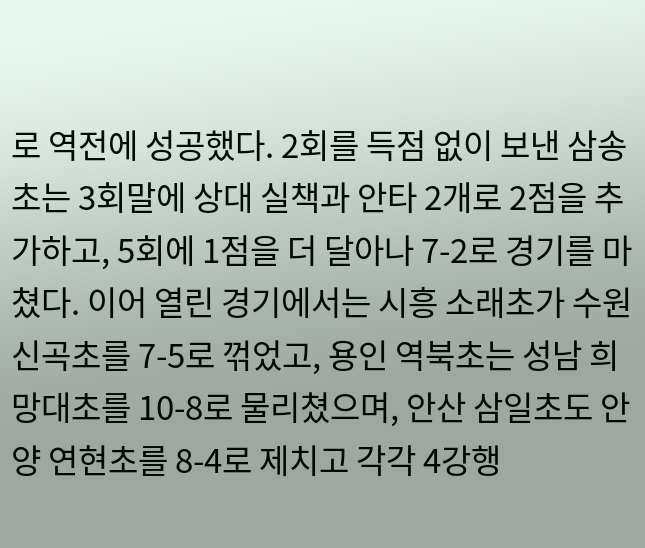로 역전에 성공했다. 2회를 득점 없이 보낸 삼송초는 3회말에 상대 실책과 안타 2개로 2점을 추가하고, 5회에 1점을 더 달아나 7-2로 경기를 마쳤다. 이어 열린 경기에서는 시흥 소래초가 수원 신곡초를 7-5로 꺾었고, 용인 역북초는 성남 희망대초를 10-8로 물리쳤으며, 안산 삼일초도 안양 연현초를 8-4로 제치고 각각 4강행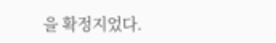을 확정지었다.